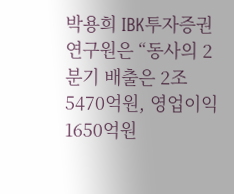박용희 IBK투자증권 연구원은 “동사의 2분기 배출은 2조5470억원, 영업이익 1650억원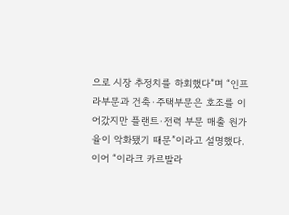으로 시장 추정치를 하회했다”며 “인프라부문과 건축·주택부문은 호조를 이어갔지만 플랜트·전력 부문 매출 원가율이 악화됐기 때문”이라고 설명했다.
이어 “이라크 카르발라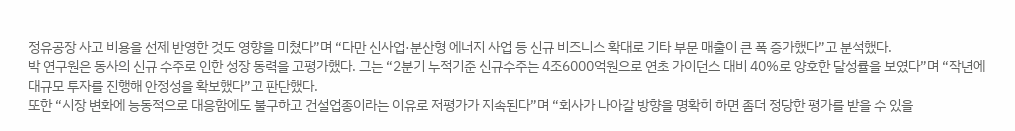정유공장 사고 비용을 선제 반영한 것도 영향을 미쳤다”며 “다만 신사업·분산형 에너지 사업 등 신규 비즈니스 확대로 기타 부문 매출이 큰 폭 증가했다”고 분석했다.
박 연구원은 동사의 신규 수주로 인한 성장 동력을 고평가했다. 그는 “2분기 누적기준 신규수주는 4조6000억원으로 연초 가이던스 대비 40%로 양호한 달성률을 보였다”며 “작년에 대규모 투자를 진행해 안정성을 확보했다”고 판단했다.
또한 “시장 변화에 능동적으로 대응함에도 불구하고 건설업종이라는 이유로 저평가가 지속된다”며 “회사가 나아갈 방향을 명확히 하면 좀더 정당한 평가를 받을 수 있을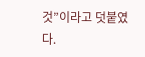것”이라고 덧붙였다.